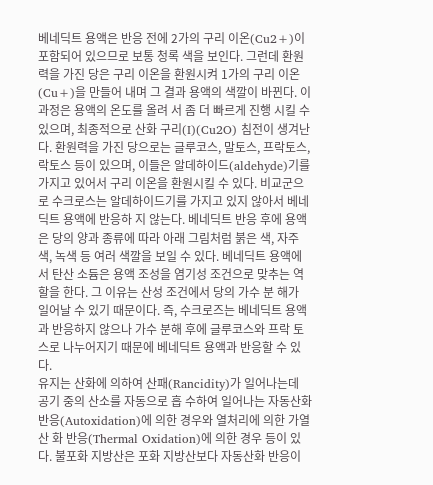베네딕트 용액은 반응 전에 2가의 구리 이온(Cu2+)이 포함되어 있으므로 보통 청록 색을 보인다. 그런데 환원력을 가진 당은 구리 이온을 환원시켜 1가의 구리 이온 (Cu+)을 만들어 내며 그 결과 용액의 색깔이 바뀐다. 이 과정은 용액의 온도를 올려 서 좀 더 빠르게 진행 시킬 수 있으며, 최종적으로 산화 구리(I)(Cu2O) 침전이 생겨난 다. 환원력을 가진 당으로는 글루코스, 말토스, 프락토스, 락토스 등이 있으며, 이들은 알데하이드(aldehyde)기를 가지고 있어서 구리 이온을 환원시킬 수 있다. 비교군으로 수크로스는 알데하이드기를 가지고 있지 않아서 베네딕트 용액에 반응하 지 않는다. 베네딕트 반응 후에 용액은 당의 양과 종류에 따라 아래 그림처럼 붉은 색, 자주색, 녹색 등 여러 색깔을 보일 수 있다. 베네딕트 용액에서 탄산 소듐은 용액 조성을 염기성 조건으로 맞추는 역할을 한다. 그 이유는 산성 조건에서 당의 가수 분 해가 일어날 수 있기 때문이다. 즉, 수크로즈는 베네딕트 용액과 반응하지 않으나 가수 분해 후에 글루코스와 프락 토스로 나누어지기 때문에 베네딕트 용액과 반응할 수 있다.
유지는 산화에 의하여 산패(Rancidity)가 일어나는데 공기 중의 산소를 자동으로 흡 수하여 일어나는 자동산화 반응(Autoxidation)에 의한 경우와 열처리에 의한 가열 산 화 반응(Thermal Oxidation)에 의한 경우 등이 있다. 불포화 지방산은 포화 지방산보다 자동산화 반응이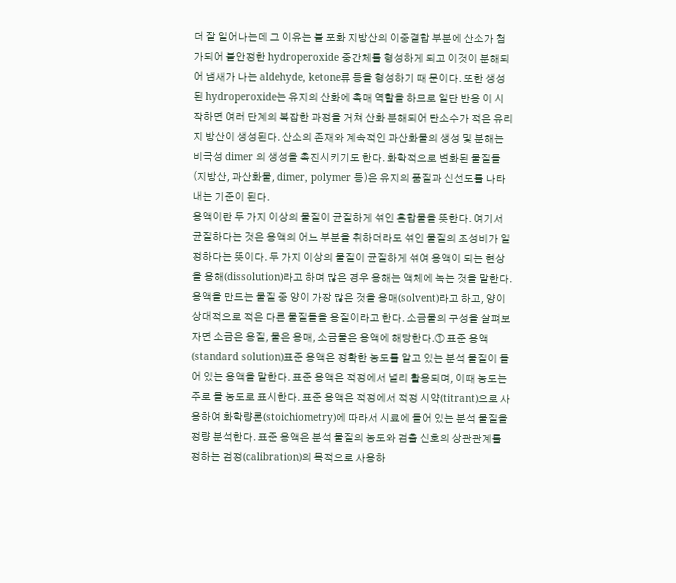더 잘 일어나는데 그 이유는 불 포화 지방산의 이중결합 부분에 산소가 첨가되어 불안정한 hydroperoxide 중간체를 형성하게 되고 이것이 분해되어 냄새가 나는 aldehyde, ketone류 등을 형성하기 때 문이다. 또한 생성된 hydroperoxide는 유지의 산화에 촉매 역할을 하므로 일단 반응 이 시작하면 여러 단계의 복잡한 과정을 거쳐 산화 분해되어 탄소수가 적은 유리 지 방산이 생성된다. 산소의 존재와 계속적인 과산화물의 생성 및 분해는 비극성 dimer 의 생성을 촉진시키기도 한다. 화학적으로 변화된 물질들(지방산, 과산화물, dimer, polymer 등)은 유지의 품질과 신선도를 나타내는 기준이 된다.
용액이란 두 가지 이상의 물질이 균질하게 섞인 혼합물을 뜻한다. 여기서 균질하다는 것은 용액의 어느 부분을 취하더라도 섞인 물질의 조성비가 일정하다는 뜻이다. 두 가지 이상의 물질이 균질하게 섞여 용액이 되는 현상을 용해(dissolution)라고 하며 많은 경우 용해는 액체에 녹는 것을 말한다. 용액을 만드는 물질 중 양이 가장 많은 것을 용매(solvent)라고 하고, 양이 상대적으로 적은 다른 물질들을 용질이라고 한다. 소금물의 구성을 살펴보자면 소금은 용질, 물은 용매, 소금물은 용액에 해당한다.① 표준 용액(standard solution)표준 용액은 정확한 농도를 알고 있는 분석 물질이 들어 있는 용액을 말한다. 표준 용액은 적정에서 널리 활용되며, 이때 농도는 주로 몰 농도로 표시한다. 표준 용액은 적정에서 적정 시약(titrant)으로 사용하여 화학량론(stoichiometry)에 따라서 시료에 들어 있는 분석 물질을 정량 분석한다. 표준 용액은 분석 물질의 농도와 검출 신호의 상관관계를 정하는 검정(calibration)의 목적으로 사용하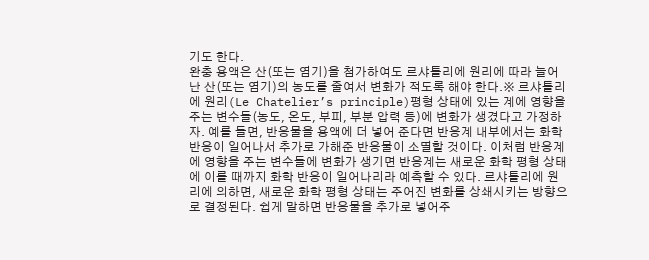기도 한다.
완충 용액은 산(또는 염기)을 첨가하여도 르샤틀리에 원리에 따라 늘어난 산(또는 염기)의 농도를 줄여서 변화가 적도록 해야 한다.※ 르샤틀리에 원리(Le Chatelier’s principle)평형 상태에 있는 계에 영향을 주는 변수들(농도, 온도, 부피, 부분 압력 등)에 변화가 생겼다고 가정하자. 예를 들면, 반응물을 용액에 더 넣어 준다면 반응계 내부에서는 화학 반응이 일어나서 추가로 가해준 반응물이 소멸할 것이다. 이처럼 반응계에 영향을 주는 변수들에 변화가 생기면 반응계는 새로운 화학 평형 상태에 이를 때까지 화학 반응이 일어나리라 예측할 수 있다. 르샤틀리에 원리에 의하면, 새로운 화학 평형 상태는 주어진 변화를 상쇄시키는 방향으로 결정된다. 쉽게 말하면 반응물을 추가로 넣어주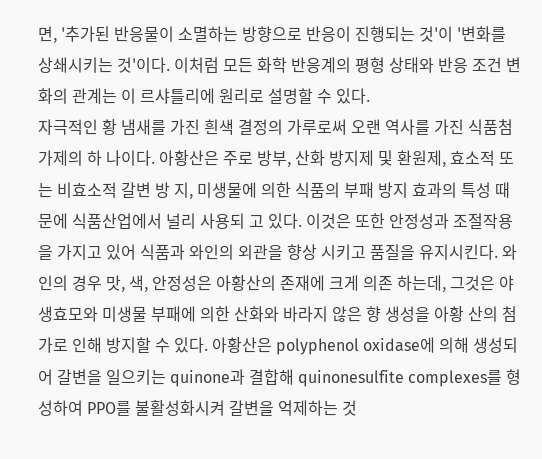면, '추가된 반응물이 소멸하는 방향으로 반응이 진행되는 것'이 '변화를 상쇄시키는 것'이다. 이처럼 모든 화학 반응계의 평형 상태와 반응 조건 변화의 관계는 이 르샤틀리에 원리로 설명할 수 있다.
자극적인 황 냄새를 가진 흰색 결정의 가루로써 오랜 역사를 가진 식품첨가제의 하 나이다. 아황산은 주로 방부, 산화 방지제 및 환원제, 효소적 또는 비효소적 갈변 방 지, 미생물에 의한 식품의 부패 방지 효과의 특성 때문에 식품산업에서 널리 사용되 고 있다. 이것은 또한 안정성과 조절작용을 가지고 있어 식품과 와인의 외관을 향상 시키고 품질을 유지시킨다. 와인의 경우 맛, 색, 안정성은 아황산의 존재에 크게 의존 하는데, 그것은 야생효모와 미생물 부패에 의한 산화와 바라지 않은 향 생성을 아황 산의 첨가로 인해 방지할 수 있다. 아황산은 polyphenol oxidase에 의해 생성되어 갈변을 일으키는 quinone과 결합해 quinonesulfite complexes를 형성하여 PPO를 불활성화시켜 갈변을 억제하는 것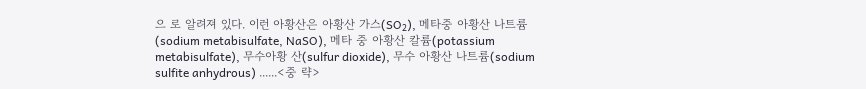으 로 알려져 있다. 이런 아황산은 아황산 가스(SO₂), 메타중 아황산 나트륨(sodium metabisulfate, NaSO), 메타 중 아황산 칼륨(potassium metabisulfate), 무수아황 산(sulfur dioxide), 무수 아황산 나트륨(sodium sulfite anhydrous) ......<중 략>